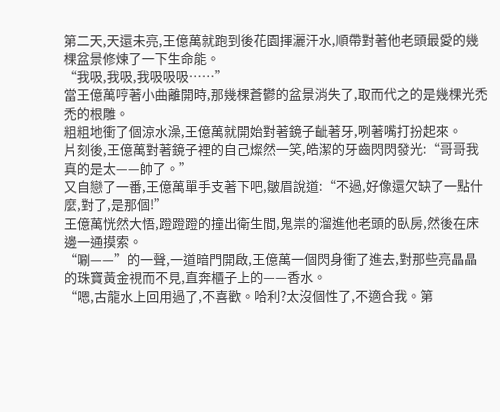第二天,天還未亮,王億萬就跑到後花園揮灑汗水,順帶對著他老頭最愛的幾棵盆景修煉了一下生命能。
“我吸,我吸,我吸吸吸……”
當王億萬哼著小曲離開時,那幾棵蒼鬱的盆景消失了,取而代之的是幾棵光禿禿的根雕。
粗粗地衝了個涼水澡,王億萬就開始對著鏡子齜著牙,咧著嘴打扮起來。
片刻後,王億萬對著鏡子裡的自己燦然一笑,皓潔的牙齒閃閃發光:“哥哥我真的是太——帥了。”
又自戀了一番,王億萬單手支著下吧,皺眉說道:“不過,好像還欠缺了一點什麼,對了,是那個!”
王億萬恍然大悟,蹬蹬蹬的撞出衛生間,鬼祟的溜進他老頭的臥房,然後在床邊一通摸索。
“唰——”的一聲,一道暗門開啟,王億萬一個閃身衝了進去,對那些亮晶晶的珠寶黃金視而不見,直奔櫃子上的——香水。
“嗯,古龍水上回用過了,不喜歡。哈利?太沒個性了,不適合我。第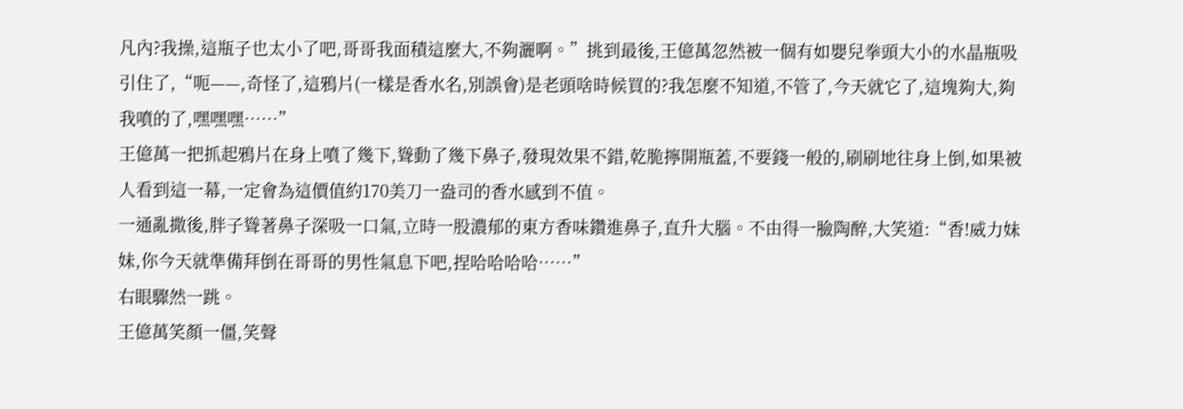凡內?我操,這瓶子也太小了吧,哥哥我面積這麼大,不夠灑啊。”挑到最後,王億萬忽然被一個有如嬰兒拳頭大小的水晶瓶吸引住了,“呃——,奇怪了,這鴉片(一樣是香水名,別誤會)是老頭啥時候買的?我怎麼不知道,不管了,今天就它了,這塊夠大,夠我噴的了,嘿嘿嘿……”
王億萬一把抓起鴉片在身上噴了幾下,聳動了幾下鼻子,發現效果不錯,乾脆擰開瓶蓋,不要錢一般的,刷刷地往身上倒,如果被人看到這一幕,一定會為這價值約170美刀一盎司的香水感到不值。
一通亂撒後,胖子聳著鼻子深吸一口氣,立時一股濃郁的東方香味鑽進鼻子,直升大腦。不由得一臉陶醉,大笑道:“香!威力妹妹,你今天就準備拜倒在哥哥的男性氣息下吧,捏哈哈哈哈……”
右眼驟然一跳。
王億萬笑顏一僵,笑聲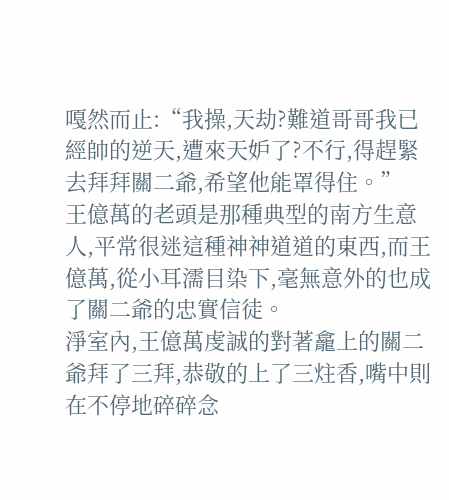嘎然而止:“我操,天劫?難道哥哥我已經帥的逆天,遭來天妒了?不行,得趕緊去拜拜關二爺,希望他能罩得住。”
王億萬的老頭是那種典型的南方生意人,平常很迷這種神神道道的東西,而王億萬,從小耳濡目染下,毫無意外的也成了關二爺的忠實信徒。
淨室內,王億萬虔誠的對著龕上的關二爺拜了三拜,恭敬的上了三炷香,嘴中則在不停地碎碎念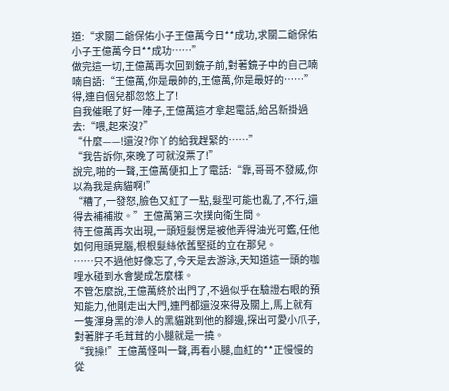道:“求關二爺保佑小子王億萬今日**成功,求關二爺保佑小子王億萬今日**成功……”
做完這一切,王億萬再次回到鏡子前,對著鏡子中的自己喃喃自語:“王億萬,你是最帥的,王億萬,你是最好的……”
得,連自個兒都忽悠上了!
自我催眠了好一陣子,王億萬這才拿起電話,給呂新掛過去:“喂,起來沒?”
“什麼——!還沒?你丫的給我趕緊的……”
“我告訴你,來晚了可就沒票了!”
說完,啪的一聲,王億萬便扣上了電話:“靠,哥哥不發威,你以為我是病貓啊!”
“糟了,一發怒,臉色又紅了一點,髮型可能也亂了,不行,還得去補補妝。”王億萬第三次撲向衛生間。
待王億萬再次出現,一頭短髮愣是被他弄得油光可鑑,任他如何甩頭晃腦,根根髮絲依舊堅挺的立在那兒。
……只不過他好像忘了,今天是去游泳,天知道這一頭的咖哩水碰到水會變成怎麼樣。
不管怎麼說,王億萬終於出門了,不過似乎在驗證右眼的預知能力,他剛走出大門,連門都還沒來得及關上,馬上就有一隻渾身黑的滲人的黑貓跳到他的腳邊,探出可愛小爪子,對著胖子毛茸茸的小腿就是一撓。
“我操!”王億萬怪叫一聲,再看小腿,血紅的**正慢慢的從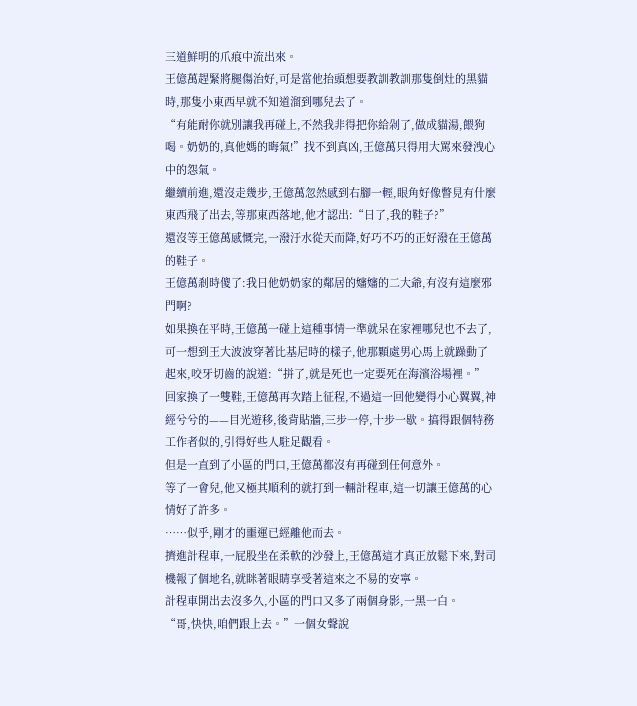三道鮮明的爪痕中流出來。
王億萬趕緊將腿傷治好,可是當他抬頭想要教訓教訓那隻倒灶的黑貓時,那隻小東西早就不知道溜到哪兒去了。
“有能耐你就別讓我再碰上,不然我非得把你給剁了,做成貓湯,餵狗喝。奶奶的,真他媽的晦氣!”找不到真凶,王億萬只得用大罵來發洩心中的怨氣。
繼續前進,還沒走幾步,王億萬忽然感到右腳一輕,眼角好像瞥見有什麼東西飛了出去,等那東西落地,他才認出:“日了,我的鞋子?”
還沒等王億萬感慨完,一潑汙水從天而降,好巧不巧的正好潑在王億萬的鞋子。
王億萬剎時傻了:我日他奶奶家的鄰居的嬸嬸的二大爺,有沒有這麼邪門啊?
如果換在平時,王億萬一碰上這種事情一準就呆在家裡哪兒也不去了,可一想到王大波波穿著比基尼時的樣子,他那顆處男心馬上就躁動了起來,咬牙切齒的說道:“拼了,就是死也一定要死在海濱浴場裡。”
回家換了一雙鞋,王億萬再次踏上征程,不過這一回他變得小心翼翼,神經兮兮的——目光遊移,後背貼牆,三步一停,十步一歇。搞得跟個特務工作者似的,引得好些人駐足觀看。
但是一直到了小區的門口,王億萬都沒有再碰到任何意外。
等了一會兒,他又極其順利的就打到一輛計程車,這一切讓王億萬的心情好了許多。
……似乎,剛才的噩運已經離他而去。
擠進計程車,一屁股坐在柔軟的沙發上,王億萬這才真正放鬆下來,對司機報了個地名,就眯著眼睛享受著這來之不易的安寧。
計程車開出去沒多久,小區的門口又多了兩個身影,一黑一白。
“哥,快快,咱們跟上去。”一個女聲說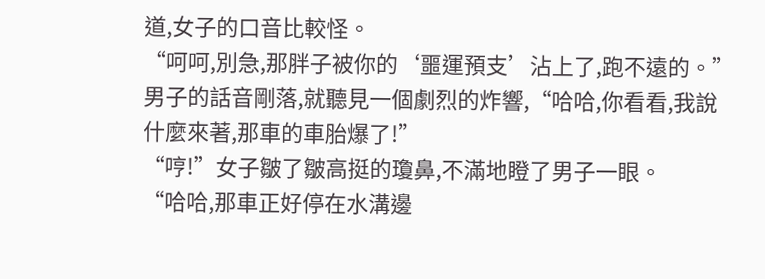道,女子的口音比較怪。
“呵呵,別急,那胖子被你的‘噩運預支’沾上了,跑不遠的。”男子的話音剛落,就聽見一個劇烈的炸響,“哈哈,你看看,我說什麼來著,那車的車胎爆了!”
“哼!”女子皺了皺高挺的瓊鼻,不滿地瞪了男子一眼。
“哈哈,那車正好停在水溝邊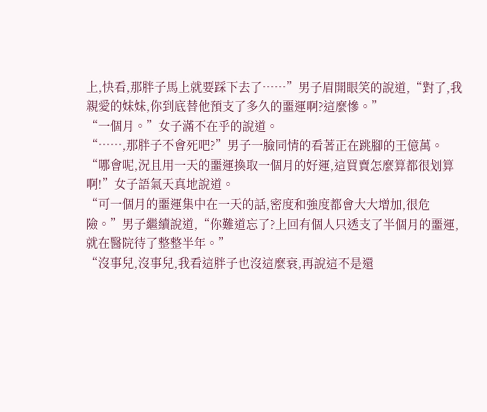上,快看,那胖子馬上就要踩下去了……”男子眉開眼笑的說道,“對了,我親愛的妹妹,你到底替他預支了多久的噩運啊?這麼慘。”
“一個月。”女子滿不在乎的說道。
“……,那胖子不會死吧?”男子一臉同情的看著正在跳腳的王億萬。
“哪會呢,況且用一天的噩運換取一個月的好運,這買賣怎麼算都很划算啊!”女子語氣天真地說道。
“可一個月的噩運集中在一天的話,密度和強度都會大大增加,很危險。”男子繼續說道,“你難道忘了?上回有個人只透支了半個月的噩運,就在醫院待了整整半年。”
“沒事兒,沒事兒,我看這胖子也沒這麼衰,再說這不是還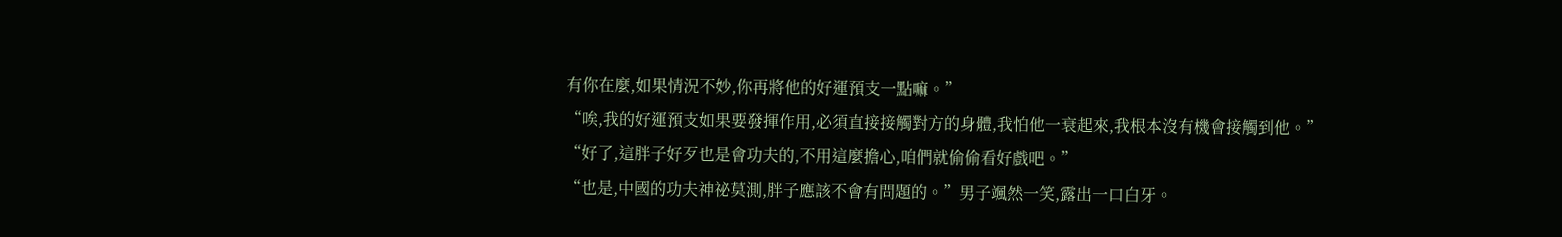有你在麼,如果情況不妙,你再將他的好運預支一點嘛。”
“唉,我的好運預支如果要發揮作用,必須直接接觸對方的身體,我怕他一衰起來,我根本沒有機會接觸到他。”
“好了,這胖子好歹也是會功夫的,不用這麼擔心,咱們就偷偷看好戲吧。”
“也是,中國的功夫神祕莫測,胖子應該不會有問題的。”男子颯然一笑,露出一口白牙。